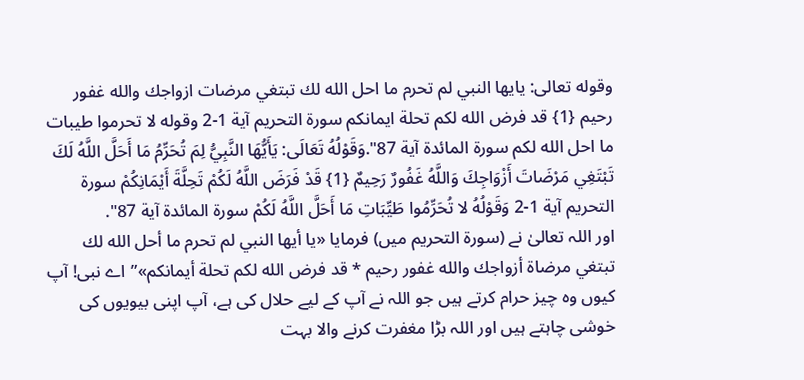وقوله تعالى: يايها النبي لم تحرم ما احل الله لك تبتغي مرضات ازواجك والله غفور رحيم {1} قد فرض الله لكم تحلة ايمانكم سورة التحريم آية 1-2 وقوله لا تحرموا طيبات ما احل الله لكم سورة المائدة آية 87".وَقَوْلُهُ تَعَالَى: يَأَيُّهَا النَّبِيُّ لِمَ تُحَرِّمُ مَا أَحَلَّ اللَّهُ لَكَ تَبْتَغِي مَرْضَاتَ أَزْوَاجِكَ وَاللَّهُ غَفُورٌ رَحِيمٌ {1} قَدْ فَرَضَ اللَّهُ لَكُمْ تَحِلَّةَ أَيْمَانِكُمْ سورة التحريم آية 1-2 وَقَوْلُهُ لا تُحَرِّمُوا طَيِّبَاتِ مَا أَحَلَّ اللَّهُ لَكُمْ سورة المائدة آية 87".
اور اللہ تعالیٰ نے (سورۃ التحریم میں) فرمایا «يا أيها النبي لم تحرم ما أحل الله لك تبتغي مرضاة أزواجك والله غفور رحيم * قد فرض الله لكم تحلة أيمانكم»”اے نبی! آپ کیوں وہ چیز حرام کرتے ہیں جو اللہ نے آپ کے لیے حلال کی ہے، آپ اپنی بیویوں کی خوشی چاہتے ہیں اور اللہ بڑا مغفرت کرنے والا بہت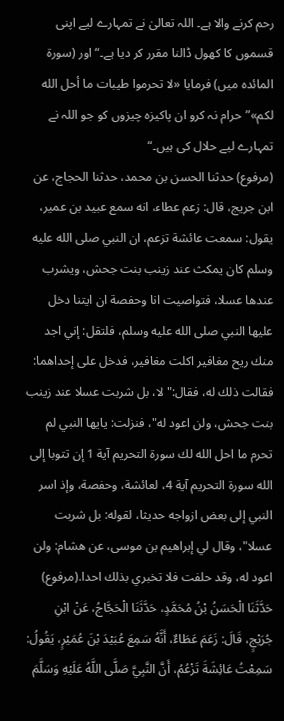رحم کرنے والا ہے۔ اللہ تعالیٰ نے تمہارے لیے اپنی قسموں کا کھول ڈالنا مقرر کر دیا ہے۔“ اور (سورۃ المائدہ میں) فرمایا «لا تحرموا طيبات ما أحل الله لكم»”حرام نہ کرو ان پاکیزہ چیزوں کو جو اللہ نے تمہارے لیے حلال کی ہیں۔“
(مرفوع) حدثنا الحسن بن محمد، حدثنا الحجاج، عن ابن جريج، قال: زعم عطاء، انه سمع عبيد بن عمير، يقول: سمعت عائشة تزعم، ان النبي صلى الله عليه وسلم كان يمكث عند زينب بنت جحش، ويشرب عندها عسلا، فتواصيت انا وحفصة ان ايتنا دخل عليها النبي صلى الله عليه وسلم، فلتقل: إني اجد منك ريح مغافير اكلت مغافير، فدخل على إحداهما: فقالت ذلك له، فقال:" لا، بل شربت عسلا عند زينب بنت جحش، ولن اعود له"، فنزلت: يايها النبي لم تحرم ما احل الله لك سورة التحريم آية 1 إن تتوبا إلى الله سورة التحريم آية 4، لعائشة، وحفصة، وإذ اسر النبي إلى بعض ازواجه حديثا، لقوله: بل شربت عسلا"، وقال لي إبراهيم بن موسى، عن هشام: ولن اعود له، وقد حلفت فلا تخبري بذلك احدا.(مرفوع) حَدَّثَنَا الْحَسَنُ بْنُ مُحَمَّدٍ، حَدَّثَنَا الْحَجَّاجُ، عَنْ ابْنِ جُرَيْجٍ، قَالَ: زَعَمَ عَطَاءٌ، أَنَّهُ سَمِعَ عُبَيْدَ بْنَ عُمَيْرٍ، يَقُولُ: سَمِعْتُ عَائِشَةَ تَزْعُمُ، أَنَّ النَّبِيَّ صَلَّى اللَّهُ عَلَيْهِ وَسَلَّمَ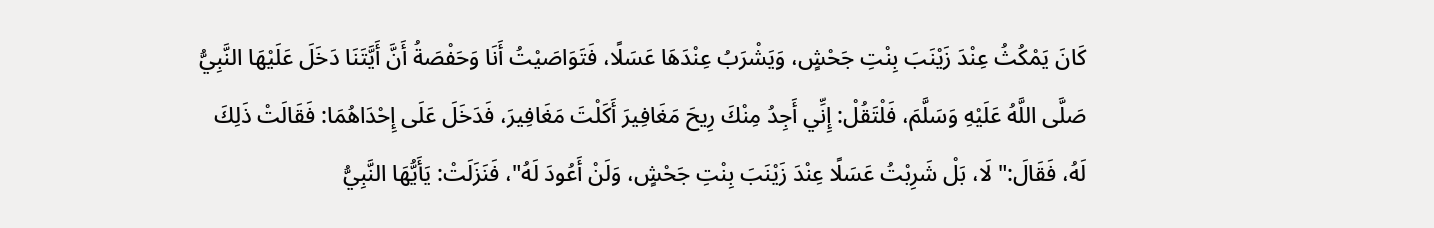كَانَ يَمْكُثُ عِنْدَ زَيْنَبَ بِنْتِ جَحْشٍ، وَيَشْرَبُ عِنْدَهَا عَسَلًا، فَتَوَاصَيْتُ أَنَا وَحَفْصَةُ أَنَّ أَيَّتَنَا دَخَلَ عَلَيْهَا النَّبِيُّ صَلَّى اللَّهُ عَلَيْهِ وَسَلَّمَ، فَلْتَقُلْ: إِنِّي أَجِدُ مِنْكَ رِيحَ مَغَافِيرَ أَكَلْتَ مَغَافِيرَ، فَدَخَلَ عَلَى إِحْدَاهُمَا: فَقَالَتْ ذَلِكَ لَهُ، فَقَالَ:" لَا، بَلْ شَرِبْتُ عَسَلًا عِنْدَ زَيْنَبَ بِنْتِ جَحْشٍ، وَلَنْ أَعُودَ لَهُ"، فَنَزَلَتْ: يَأَيُّهَا النَّبِيُّ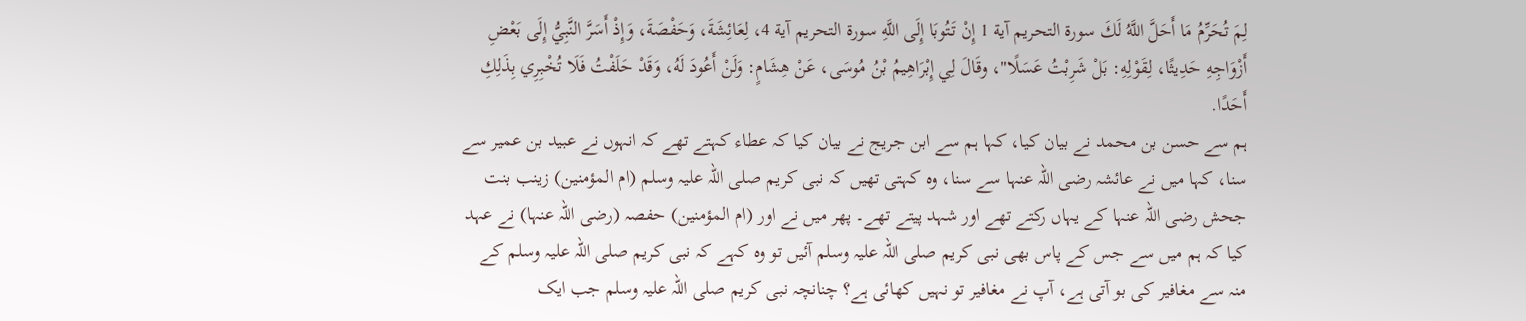لِمَ تُحَرِّمُ مَا أَحَلَّ اللَّهُ لَكَ سورة التحريم آية 1 إِنْ تَتُوبَا إِلَى اللَّهِ سورة التحريم آية 4، لِعَائِشَةَ، وَحَفْصَةَ، وَإِذْ أَسَرَّ النَّبِيُّ إِلَى بَعْضِ أَزْوَاجِهِ حَدِيثًا، لِقَوْلِهِ: بَلْ شَرِبْتُ عَسَلًا"، وقَالَ لِي إِبْرَاهِيمُ بْنُ مُوسَى، عَنْ هِشَامٍ: وَلَنْ أَعُودَ لَهُ، وَقَدْ حَلَفْتُ فَلَا تُخْبِرِي بِذَلِكِ أَحَدًا.
ہم سے حسن بن محمد نے بیان کیا، کہا ہم سے ابن جریج نے بیان کیا کہ عطاء کہتے تھے کہ انہوں نے عبید بن عمیر سے سنا، کہا میں نے عائشہ رضی اللہ عنہا سے سنا، وہ کہتی تھیں کہ نبی کریم صلی اللہ علیہ وسلم (ام المؤمنین) زینب بنت جحش رضی اللہ عنہا کے یہاں رکتے تھے اور شہد پیتے تھے۔ پھر میں نے اور (ام المؤمنین) حفصہ (رضی اللہ عنہا) نے عہد کیا کہ ہم میں سے جس کے پاس بھی نبی کریم صلی اللہ علیہ وسلم آئیں تو وہ کہے کہ نبی کریم صلی اللہ علیہ وسلم کے منہ سے مغافیر کی بو آتی ہے، آپ نے مغافیر تو نہیں کھائی ہے؟ چنانچہ نبی کریم صلی اللہ علیہ وسلم جب ایک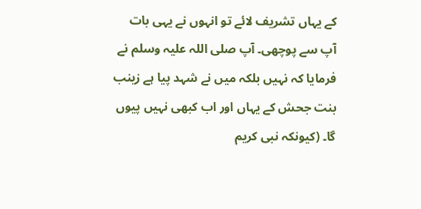کے یہاں تشریف لائے تو انہوں نے یہی بات آپ سے پوچھی۔ آپ صلی اللہ علیہ وسلم نے فرمایا کہ نہیں بلکہ میں نے شہد پیا ہے زینب بنت جحش کے یہاں اور اب کبھی نہیں پیوں گا۔ (کیونکہ نبی کریم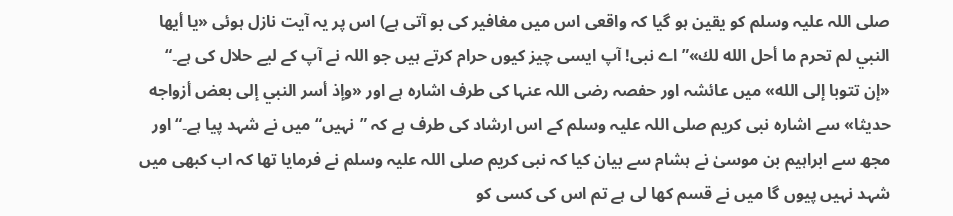صلی اللہ علیہ وسلم کو یقین ہو گیا کہ واقعی اس میں مغافیر کی بو آتی ہے) اس پر یہ آیت نازل ہوئی «يا أيها النبي لم تحرم ما أحل الله لك»”اے نبی! آپ ایسی چیز کیوں حرام کرتے ہیں جو اللہ نے آپ کے لیے حلال کی ہے۔“ «إن تتوبا إلى الله» میں عائشہ اور حفصہ رضی اللہ عنہا کی طرف اشارہ ہے اور «وإذ أسر النبي إلى بعض أزواجه حديثا» سے اشارہ نبی کریم صلی اللہ علیہ وسلم کے اس ارشاد کی طرف ہے کہ ”نہیں“ میں نے شہد پیا ہے۔“ اور مجھ سے ابراہیم بن موسیٰ نے ہشام سے بیان کیا کہ نبی کریم صلی اللہ علیہ وسلم نے فرمایا تھا کہ اب کبھی میں شہد نہیں پیوں گا میں نے قسم کھا لی ہے تم اس کی کسی کو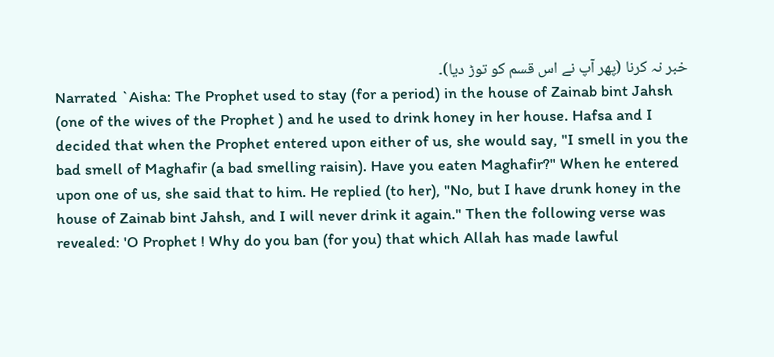خبر نہ کرنا (پھر آپ نے اس قسم کو توڑ دیا)۔
Narrated `Aisha: The Prophet used to stay (for a period) in the house of Zainab bint Jahsh (one of the wives of the Prophet ) and he used to drink honey in her house. Hafsa and I decided that when the Prophet entered upon either of us, she would say, "I smell in you the bad smell of Maghafir (a bad smelling raisin). Have you eaten Maghafir?" When he entered upon one of us, she said that to him. He replied (to her), "No, but I have drunk honey in the house of Zainab bint Jahsh, and I will never drink it again." Then the following verse was revealed: 'O Prophet ! Why do you ban (for you) that which Allah has made lawful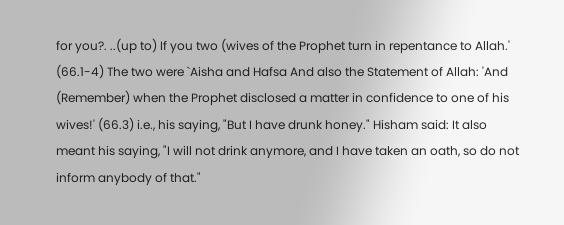for you?. ..(up to) If you two (wives of the Prophet turn in repentance to Allah.' (66.1-4) The two were `Aisha and Hafsa And also the Statement of Allah: 'And (Remember) when the Prophet disclosed a matter in confidence to one of his wives!' (66.3) i.e., his saying, "But I have drunk honey." Hisham said: It also meant his saying, "I will not drink anymore, and I have taken an oath, so do not inform anybody of that."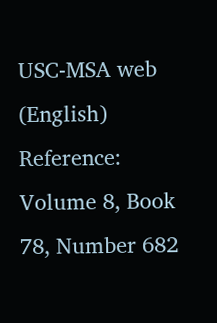USC-MSA web (English) Reference: Volume 8, Book 78, Number 682